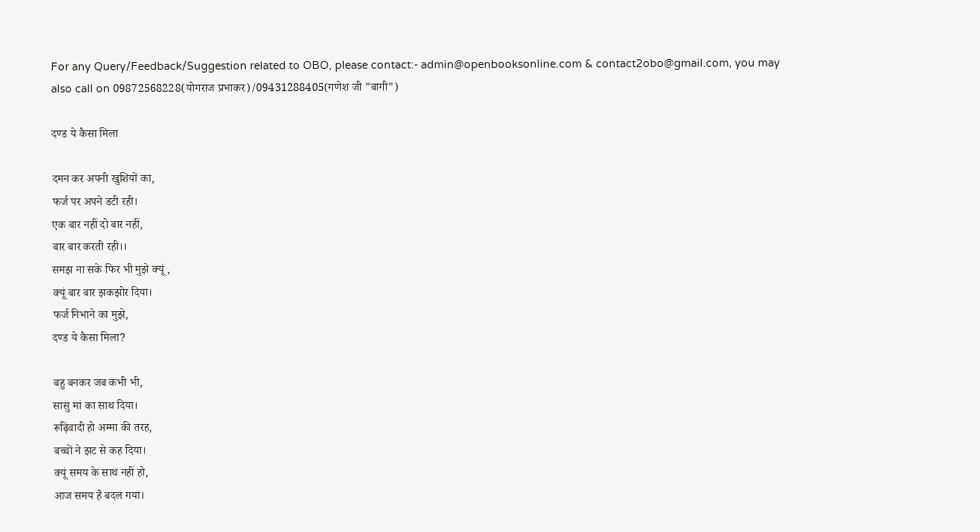For any Query/Feedback/Suggestion related to OBO, please contact:- admin@openbooksonline.com & contact2obo@gmail.com, you may also call on 09872568228(योगराज प्रभाकर)/09431288405(गणेश जी "बागी")

दण्ड ये कैसा मिला

दमन कर अपनी खुशियों का,
फर्ज पर अपने डटी रही।
एक बार नहीं दो बार नहीं,
बार बार करती रही।।
समझ ना सके फिर भी मुझे क्यूं,
क्यूं बार बार झकझोर दिया।
फर्ज निभाने का मुझे,
दण्ड ये कैसा मिला?

बहु बनकर जब कभी भी,
सासु मां का साथ दिया।
रूढ़िवादी हो अम्मा की तरह,
बच्चों ने झट से कह दिया।
क्यूं समय के साथ नहीं हो,
आज समय है बदल गया।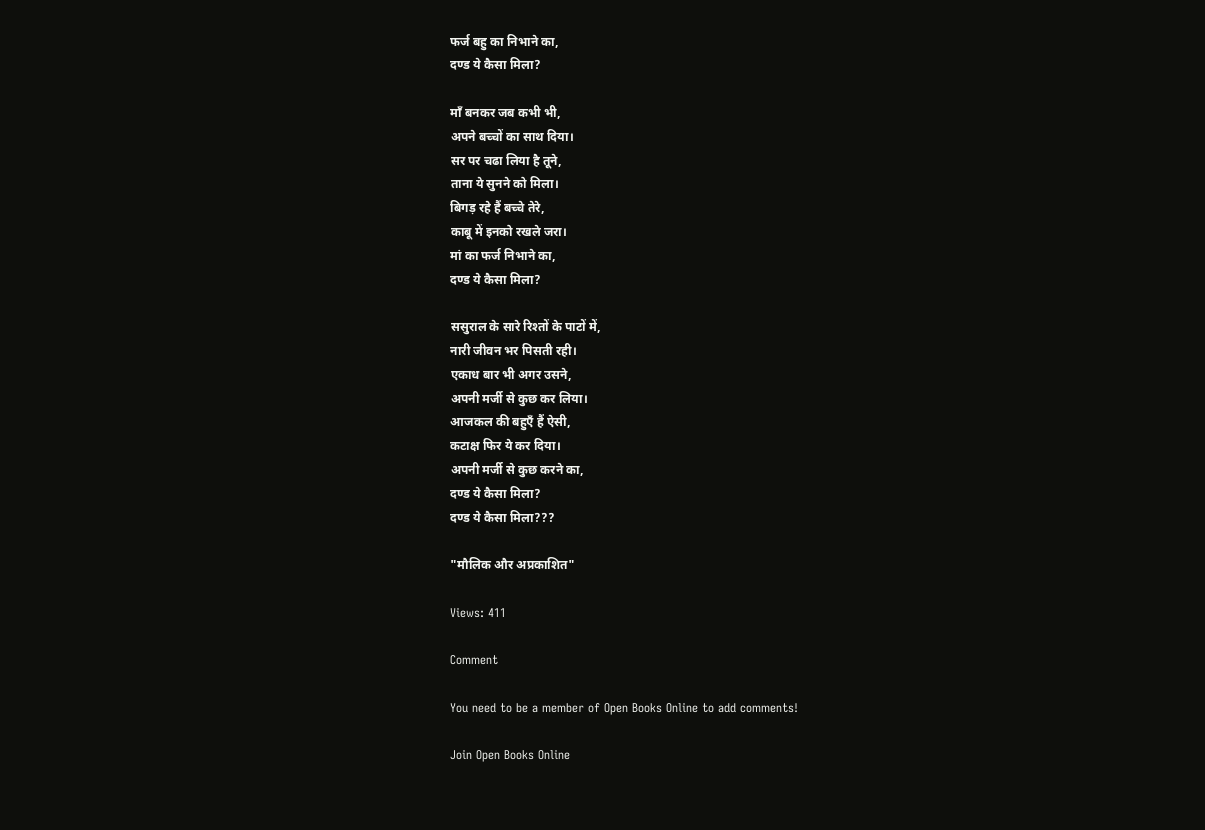फर्ज बहु का निभाने का,
दण्ड ये कैसा मिला?

माँ बनकर जब कभी भी,
अपने बच्चों का साथ दिया।
सर पर चढा लिया है तूने,
ताना ये सुनने को मिला।
बिगड़ रहे हैं बच्चे तेरे,
काबू में इनको रखले जरा।
मां का फर्ज निभाने का,
दण्ड ये कैसा मिला?

ससुराल के सारे रिश्तों के पाटों में,
नारी जीवन भर पिसती रही।
एकाध बार भी अगर उसने,
अपनी मर्जी से कुछ कर लिया।
आजकल की बहुएँ हैं ऐसी,
कटाक्ष फिर ये कर दिया।
अपनी मर्जी से कुछ करने का,
दण्ड ये कैसा मिला?
दण्ड ये कैसा मिला???

"मौलिक और अप्रकाशित"

Views: 411

Comment

You need to be a member of Open Books Online to add comments!

Join Open Books Online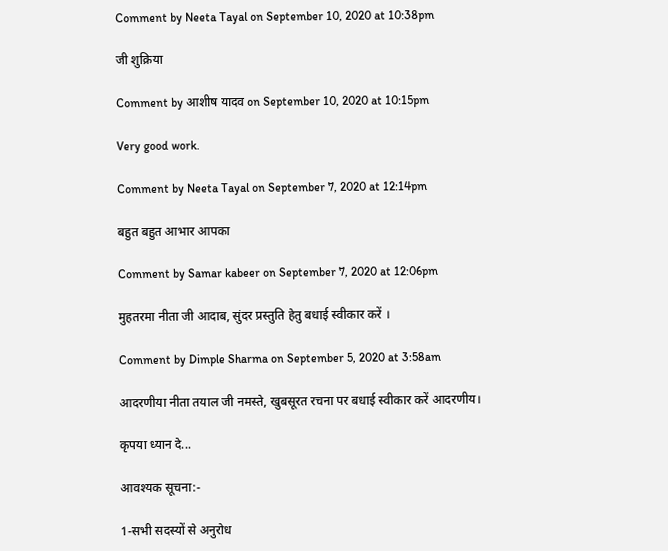Comment by Neeta Tayal on September 10, 2020 at 10:38pm

जी शुक्रिया

Comment by आशीष यादव on September 10, 2020 at 10:15pm

Very good work.

Comment by Neeta Tayal on September 7, 2020 at 12:14pm

बहुत बहुत आभार आपका

Comment by Samar kabeer on September 7, 2020 at 12:06pm

मुहतरमा नीता जी आदाब, सुंदर प्रस्तुति हेतु बधाई स्वीकार करें ।

Comment by Dimple Sharma on September 5, 2020 at 3:58am

आदरणीया नीता तयाल जी नमस्ते, खुबसूरत रचना पर बधाई स्वीकार करें आदरणीय।

कृपया ध्यान दे...

आवश्यक सूचना:-

1-सभी सदस्यों से अनुरोध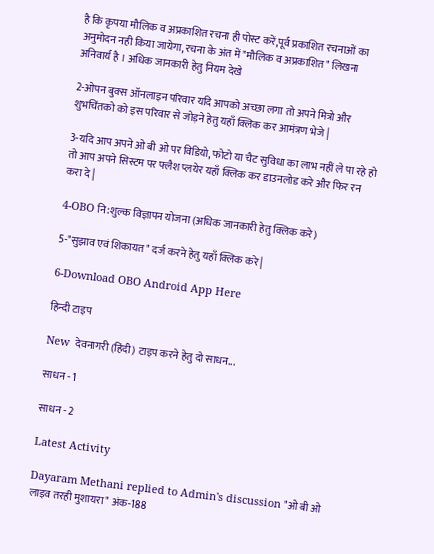है कि कृपया मौलिक व अप्रकाशित रचना ही पोस्ट करें,पूर्व प्रकाशित रचनाओं का अनुमोदन नही किया जायेगा, रचना के अंत में "मौलिक व अप्रकाशित" लिखना अनिवार्य है । अधिक जानकारी हेतु नियम देखे

2-ओपन बुक्स ऑनलाइन परिवार यदि आपको अच्छा लगा तो अपने मित्रो और शुभचिंतको को इस परिवार से जोड़ने हेतु यहाँ क्लिक कर आमंत्रण भेजे |

3-यदि आप अपने ओ बी ओ पर विडियो, फोटो या चैट सुविधा का लाभ नहीं ले पा रहे हो तो आप अपने सिस्टम पर फ्लैश प्लयेर यहाँ क्लिक कर डाउनलोड करे और फिर रन करा दे |

4-OBO नि:शुल्क विज्ञापन योजना (अधिक जानकारी हेतु क्लिक करे)

5-"सुझाव एवं शिकायत" दर्ज करने हेतु यहाँ क्लिक करे |

6-Download OBO Android App Here

हिन्दी टाइप

New  देवनागरी (हिंदी) टाइप करने हेतु दो साधन...

साधन - 1

साधन - 2

Latest Activity

Dayaram Methani replied to Admin's discussion "ओ बी ओ लाइव तरही मुशायरा" अंक-188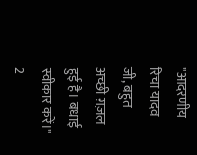"आदरणीय रिचा यादव जी, बहुत अच्छी ग़ज़ल हुई है। बधाई स्वीकार करें।"
2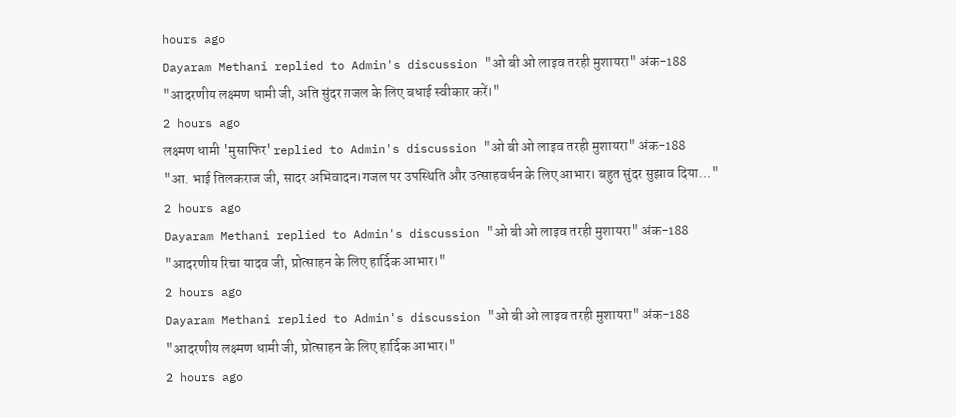hours ago
Dayaram Methani replied to Admin's discussion "ओ बी ओ लाइव तरही मुशायरा" अंक-188
"आदरणीय लक्ष्मण धामी जी, अति सुंदर ग़जल के लिए बधाई स्वीकार करें।"
2 hours ago
लक्ष्मण धामी 'मुसाफिर' replied to Admin's discussion "ओ बी ओ लाइव तरही मुशायरा" अंक-188
"आ. भाई तिलकराज जी, सादर अभिवादन।गजल पर उपस्थिति और उत्साहवर्धन के लिए आभार। बहुत सुंदर सुझाव दिया…"
2 hours ago
Dayaram Methani replied to Admin's discussion "ओ बी ओ लाइव तरही मुशायरा" अंक-188
"आदरणीय रिचा यादव जी, प्रोत्साहन के लिए हार्दिक आभार।"
2 hours ago
Dayaram Methani replied to Admin's discussion "ओ बी ओ लाइव तरही मुशायरा" अंक-188
"आदरणीय लक्ष्मण धामी जी, प्रोत्साहन के लिए हार्दिक आभार।"
2 hours ago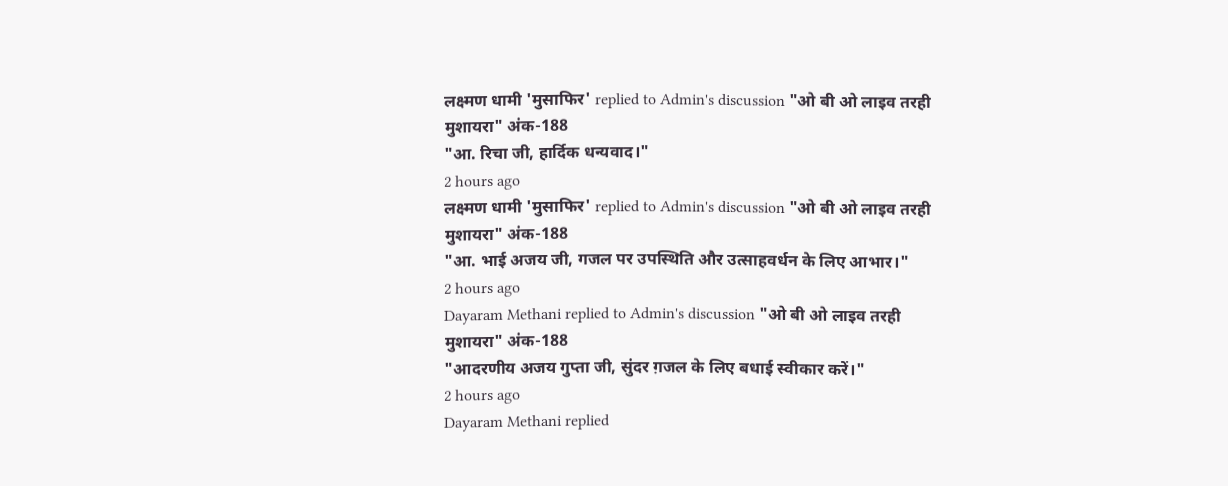लक्ष्मण धामी 'मुसाफिर' replied to Admin's discussion "ओ बी ओ लाइव तरही मुशायरा" अंक-188
"आ. रिचा जी, हार्दिक धन्यवाद।"
2 hours ago
लक्ष्मण धामी 'मुसाफिर' replied to Admin's discussion "ओ बी ओ लाइव तरही मुशायरा" अंक-188
"आ. भाई अजय जी, गजल पर उपस्थिति और उत्साहवर्धन के लिए आभार।"
2 hours ago
Dayaram Methani replied to Admin's discussion "ओ बी ओ लाइव तरही मुशायरा" अंक-188
"आदरणीय अजय गुप्ता जी, सुंदर ग़जल के लिए बधाई स्वीकार करें।"
2 hours ago
Dayaram Methani replied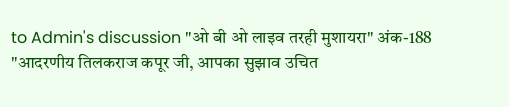to Admin's discussion "ओ बी ओ लाइव तरही मुशायरा" अंक-188
"आदरणीय तिलकराज कपूर जी, आपका सुझाव उचित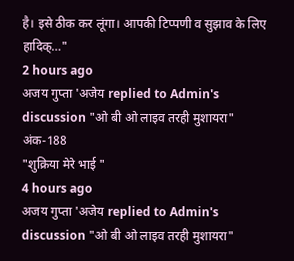है। इसे ठीक कर लूंगा। आपकी टिप्पणी व सुझाव के लिए हादिक्…"
2 hours ago
अजय गुप्ता 'अजेय replied to Admin's discussion "ओ बी ओ लाइव तरही मुशायरा" अंक-188
"शुक्रिया मेरे भाई "
4 hours ago
अजय गुप्ता 'अजेय replied to Admin's discussion "ओ बी ओ लाइव तरही मुशायरा"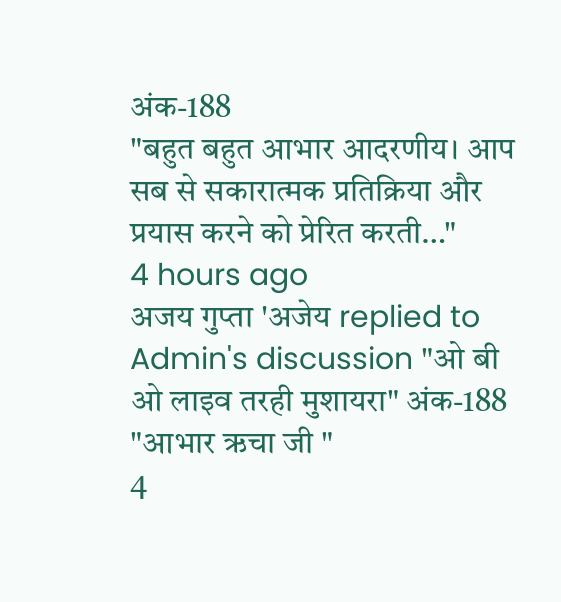अंक-188
"बहुत बहुत आभार आदरणीय। आप सब से सकारात्मक प्रतिक्रिया और प्रयास करने को प्रेरित करती…"
4 hours ago
अजय गुप्ता 'अजेय replied to Admin's discussion "ओ बी ओ लाइव तरही मुशायरा" अंक-188
"आभार ऋचा जी "
4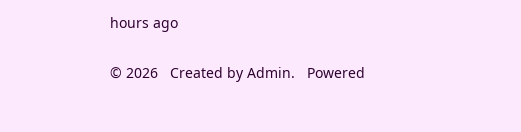hours ago

© 2026   Created by Admin.   Powered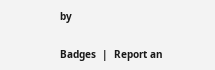by

Badges  |  Report an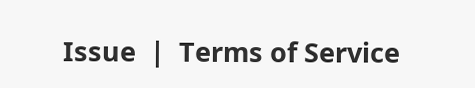Issue  |  Terms of Service